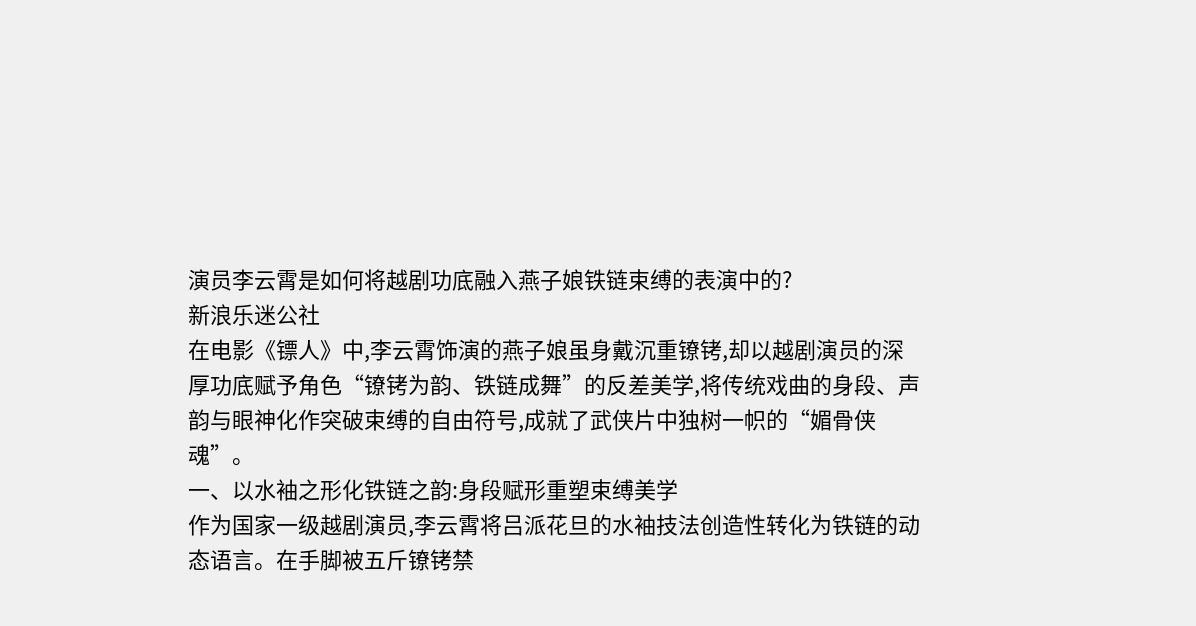演员李云霄是如何将越剧功底融入燕子娘铁链束缚的表演中的?
新浪乐迷公社
在电影《镖人》中,李云霄饰演的燕子娘虽身戴沉重镣铐,却以越剧演员的深厚功底赋予角色“镣铐为韵、铁链成舞”的反差美学,将传统戏曲的身段、声韵与眼神化作突破束缚的自由符号,成就了武侠片中独树一帜的“媚骨侠魂”。
一、以水袖之形化铁链之韵:身段赋形重塑束缚美学
作为国家一级越剧演员,李云霄将吕派花旦的水袖技法创造性转化为铁链的动态语言。在手脚被五斤镣铐禁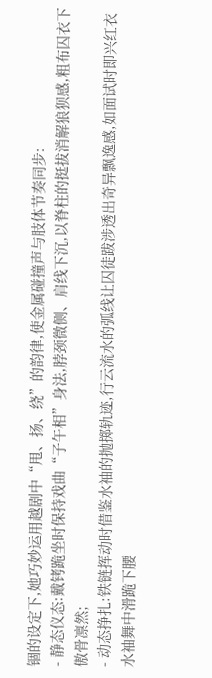锢的设定下,她巧妙运用越剧中“甩、扬、绕”的韵律,使金属碰撞声与肢体节奏同步:
- 静态仪态:戴铐跪坐时保持戏曲“子午相”身法,脖颈微侧、肩线下沉,以脊柱的挺拔消解狼狈感,粗布囚衣下傲骨凛然;
- 动态挣扎:铁链挥动时借鉴水袖的抛掷轨迹,行云流水的弧线让囚徒跋涉透出奇异飘逸感,如面试时即兴红衣水袖舞中滑跪下腰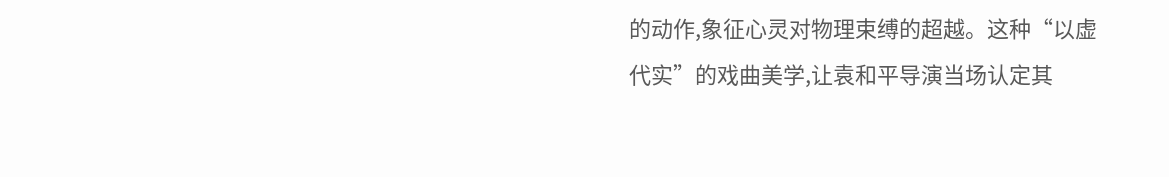的动作,象征心灵对物理束缚的超越。这种“以虚代实”的戏曲美学,让袁和平导演当场认定其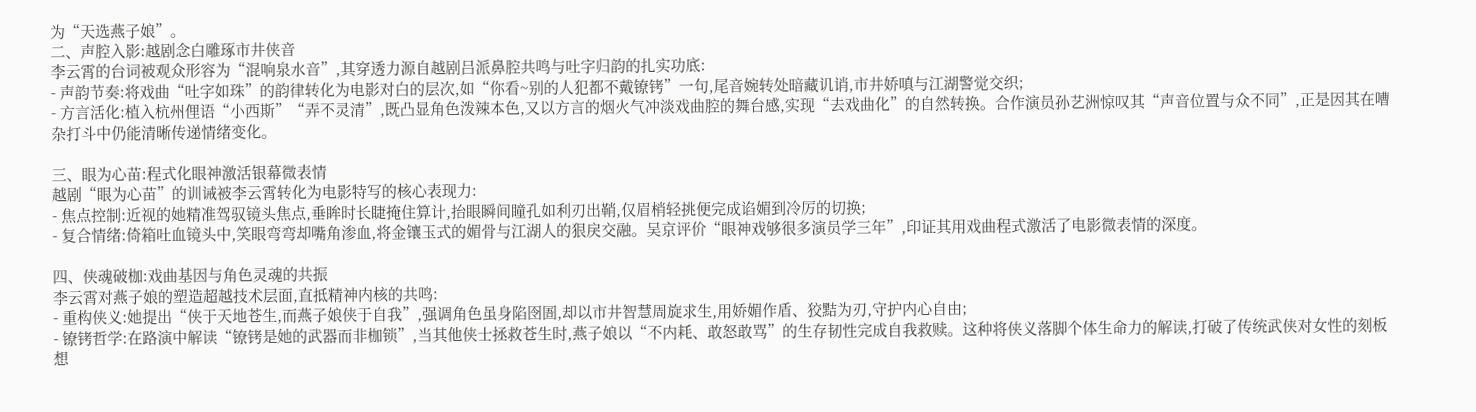为“天选燕子娘”。
二、声腔入影:越剧念白雕琢市井侠音
李云霄的台词被观众形容为“混响泉水音”,其穿透力源自越剧吕派鼻腔共鸣与吐字归韵的扎实功底:
- 声韵节奏:将戏曲“吐字如珠”的韵律转化为电影对白的层次,如“你看~别的人犯都不戴镣铐”一句,尾音婉转处暗藏讥诮,市井娇嗔与江湖警觉交织;
- 方言活化:植入杭州俚语“小西斯”“弄不灵清”,既凸显角色泼辣本色,又以方言的烟火气冲淡戏曲腔的舞台感,实现“去戏曲化”的自然转换。合作演员孙艺洲惊叹其“声音位置与众不同”,正是因其在嘈杂打斗中仍能清晰传递情绪变化。

三、眼为心苗:程式化眼神激活银幕微表情
越剧“眼为心苗”的训诫被李云霄转化为电影特写的核心表现力:
- 焦点控制:近视的她精准驾驭镜头焦点,垂眸时长睫掩住算计,抬眼瞬间瞳孔如利刃出鞘,仅眉梢轻挑便完成谄媚到冷厉的切换;
- 复合情绪:倚箱吐血镜头中,笑眼弯弯却嘴角渗血,将金镶玉式的媚骨与江湖人的狠戾交融。吴京评价“眼神戏够很多演员学三年”,印证其用戏曲程式激活了电影微表情的深度。

四、侠魂破枷:戏曲基因与角色灵魂的共振
李云霄对燕子娘的塑造超越技术层面,直抵精神内核的共鸣:
- 重构侠义:她提出“侠于天地苍生,而燕子娘侠于自我”,强调角色虽身陷囹圄,却以市井智慧周旋求生,用娇媚作盾、狡黠为刃,守护内心自由;
- 镣铐哲学:在路演中解读“镣铐是她的武器而非枷锁”,当其他侠士拯救苍生时,燕子娘以“不内耗、敢怒敢骂”的生存韧性完成自我救赎。这种将侠义落脚个体生命力的解读,打破了传统武侠对女性的刻板想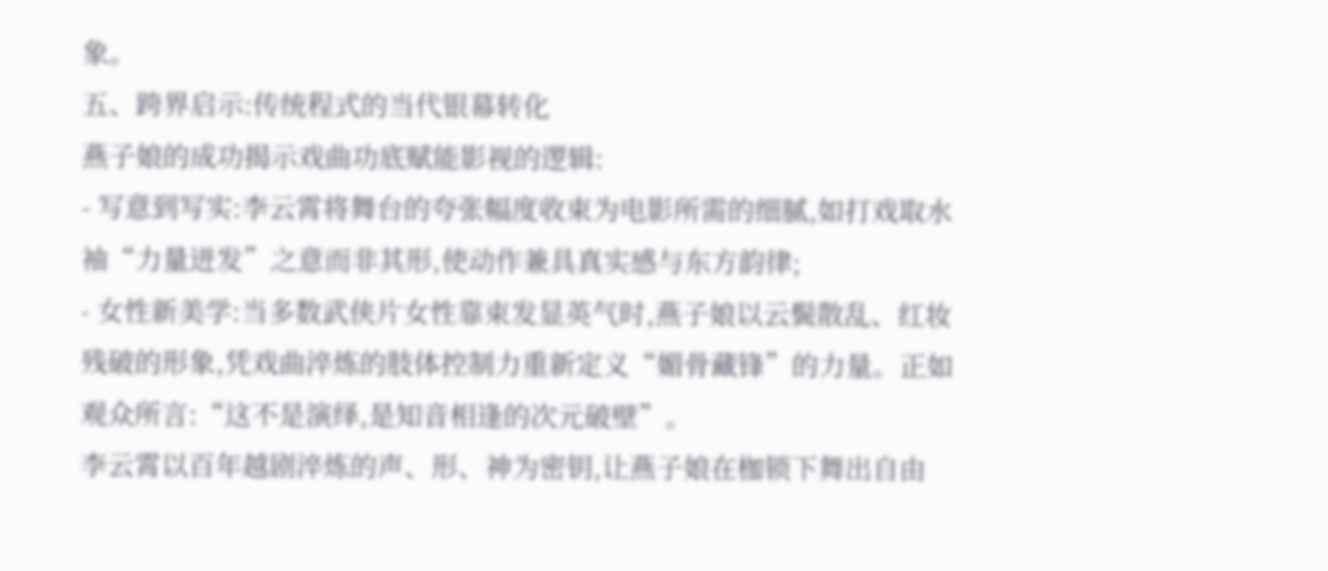象。
五、跨界启示:传统程式的当代银幕转化
燕子娘的成功揭示戏曲功底赋能影视的逻辑:
- 写意到写实:李云霄将舞台的夸张幅度收束为电影所需的细腻,如打戏取水袖“力量迸发”之意而非其形,使动作兼具真实感与东方韵律;
- 女性新美学:当多数武侠片女性靠束发显英气时,燕子娘以云鬓散乱、红妆残破的形象,凭戏曲淬炼的肢体控制力重新定义“媚骨藏锋”的力量。正如观众所言:“这不是演绎,是知音相逢的次元破壁”。
李云霄以百年越剧淬炼的声、形、神为密钥,让燕子娘在枷锁下舞出自由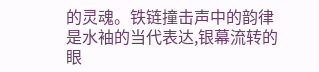的灵魂。铁链撞击声中的韵律是水袖的当代表达,银幕流转的眼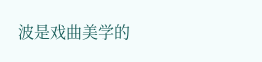波是戏曲美学的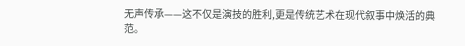无声传承——这不仅是演技的胜利,更是传统艺术在现代叙事中焕活的典范。